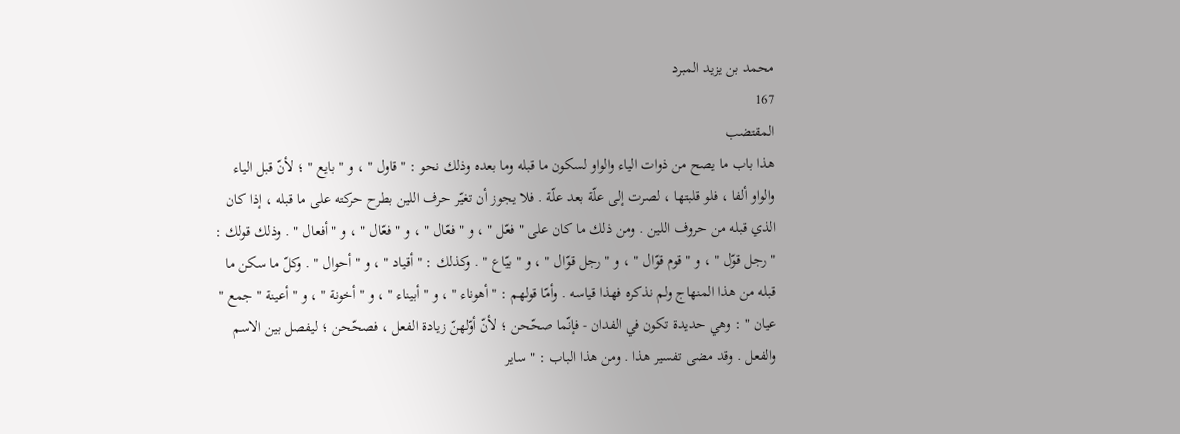محمد بن يزيد المبرد
167
المقتضب
هذا باب ما يصح من ذوات الياء والواو لسكون ما قبله وما بعده وذلك نحو : " قاول " ، و " بايع " ؛ لأنّ قبل الياء والواو ألفا ، فلو قلبتها ، لصرت إلى علّة بعد علّة . فلا يجوز أن تغيّر حرف اللين بطرح حركته على ما قبله ، إذا كان الذي قبله من حروف اللين . ومن ذلك ما كان على " فعّل " ، و " فعّال " ، و " فعّال " ، و " أفعال " . وذلك قولك : " رجل قوّل " ، و " قوم قوّال " ، و " رجل قوّال " ، و " بيّاع " . وكذلك : " أقياد " ، و " أحوال " . وكلّ ما سكن ما قبله من هذا المنهاج ولم نذكره فهذا قياسه . وأمّا قولهم : " أهوناء " ، و " أبيناء " ، و " أخونة " ، و " أعينة " جمع " عيان " : وهي حديدة تكون في الفدان - فإنّما صحّحن ؛ لأنّ أوّلهنّ زيادة الفعل ، فصحّحن ؛ ليفصل بين الاسم والفعل . وقد مضى تفسير هذا . ومن هذا الباب : " ساير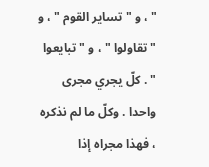" ، و " تساير القوم " ، و " تقاولوا " ، و " تبايعوا " . كلّ يجري مجرى واحدا . وكلّ ما لم نذكره ، فهذا مجراه إذا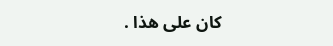كان على هذا .